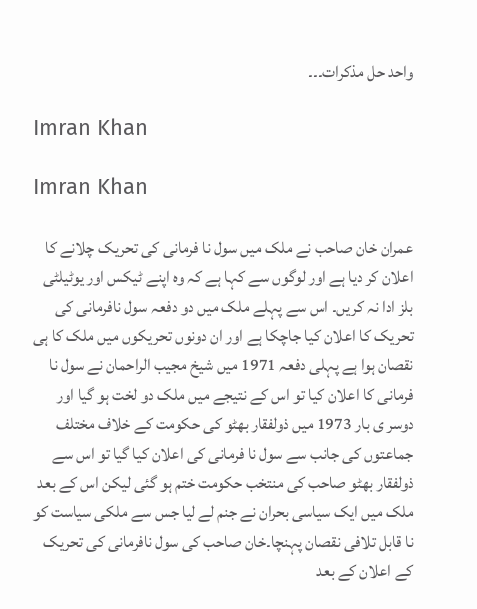واحد حل مذکرات۔۔۔

Imran Khan

Imran Khan

عمران خان صاحب نے ملک میں سول نا فرمانی کی تحریک چلانے کا اعلان کر دیا ہے اور لوگوں سے کہا ہے کہ وہ اپنے ٹیکس اور یوٹیلٹی بلز ادا نہ کریں۔ اس سے پہلے ملک میں دو دفعہ سول نافرمانی کی تحریک کا اعلان کیا جاچکا ہے اور ان دونوں تحریکوں میں ملک کا ہی نقصان ہوا ہے پہلی دفعہ 1971 میں شیخ مجیب الراحمان نے سول نا فرمانی کا اعلان کیا تو اس کے نتیجے میں ملک دو لخت ہو گیا اور دوسر ی بار 1973 میں ذولفقار بھٹو کی حکومت کے خلاف مختلف جماعتوں کی جانب سے سول نا فرمانی کی اعلان کیا گیا تو اس سے ذولفقار بھٹو صاحب کی منتخب حکومت ختم ہو گئی لیکن اس کے بعد ملک میں ایک سیاسی بحران نے جنم لے لیا جس سے ملکی سیاست کو نا قابل تلافی نقصان پہنچا۔خان صاحب کی سول نافرمانی کی تحریک کے اعلان کے بعد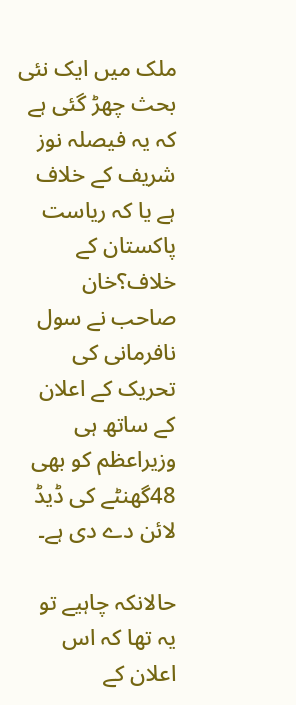ملک میں ایک نئی بحث چھڑ گئی ہے کہ یہ فیصلہ نوز شریف کے خلاف ہے یا کہ ریاست پاکستان کے خلاف؟خان صاحب نے سول نافرمانی کی تحریک کے اعلان کے ساتھ ہی وزیراعظم کو بھی 48گھنٹے کی ڈیڈ لائن دے دی ہے۔

حالانکہ چاہیے تو یہ تھا کہ اس اعلان کے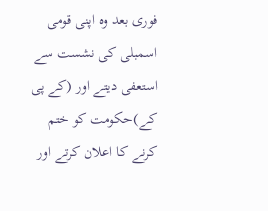فوری بعد وہ اپنی قومی اسمبلی کی نشست سے استعفی دیتے اور (کے پی کے)حکومت کو ختم کرنے کا اعلان کرتے اور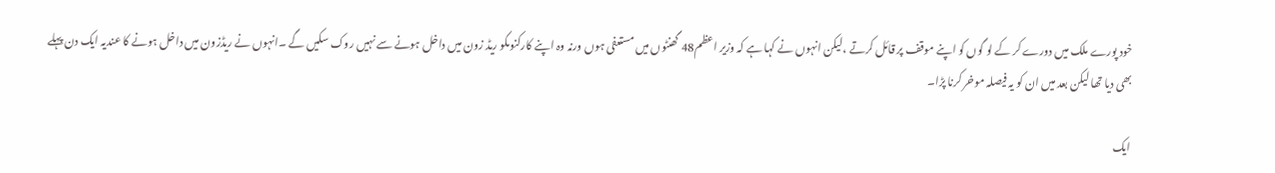خود پورے ملک میں دورے کر کے لو گوں کو اپنے موقف پر قائل کرتے ،لیکن انہوں نے کہا ہے کہ وزیر اعظم48 گھنٹوں میں مستعفی ہوں ورنہ وہ اپنے کارکنوںکو ریڈ زون میں داخل ہونے سے نہیں روک سکیں گے ۔انہوں نے ریڈزون میں داخل ہونے کا عندیہ ایک دن پہلے بھی دیا تھا لیکن بعد میں ان کو یہ فیصلہ موخر کرنا پڑا۔

ایک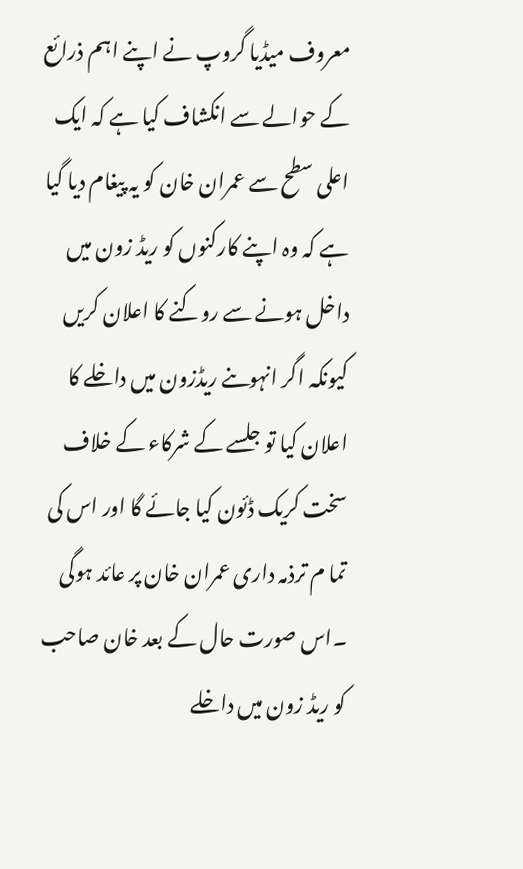معروف میڈیا گروپ نے اپنے اہم ذرائع کے حوالے سے انکشاف کیا ہے کہ ایک اعلی سطح سے عمران خان کو یہ پیغام دیا گیا ہے کہ وہ اپنے کارکنوں کو ریڈ زون میں داخل ہونے سے روکنے کا اعلان کریں کیونکہ اگر انہوںنے ریڈزون میں داخلے کا اعلان کیا تو جلسے کے شرکاء کے خلاف سخت کریک ڈئون کیا جائے گا اور اس کی تما م ترذمہ داری عمران خان پر عائد ہوگی ۔اس صورت حال کے بعد خان صاحب کو ریڈ زون میں داخلے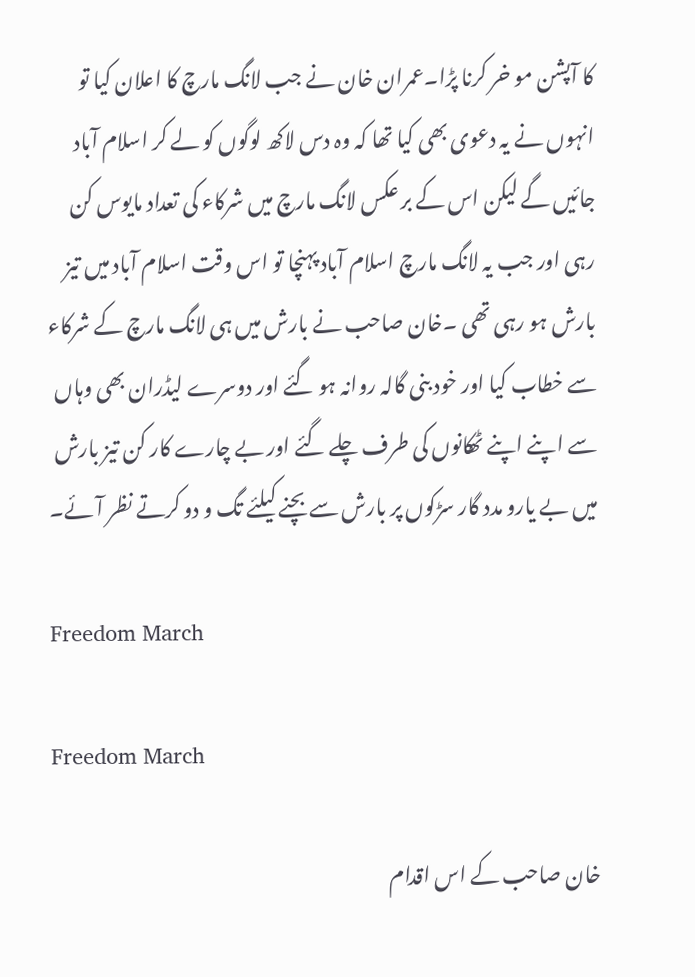کا آپشن مو خر کرنا پڑا۔عمران خان نے جب لانگ مارچ کا اعلان کیا تو انہوں نے یہ دعوی بھی کیا تھا کہ وہ دس لاکھ لوگوں کو لے کر اسلام آباد جائیں گے لیکن اس کے بر عکس لانگ مارچ میں شرکاء کی تعداد مایوس کن رہی اور جب یہ لانگ مارچ اسلام آباد پہنچا تو اس وقت اسلام آباد میں تیز بارش ہو رہی تھی ۔خان صاحب نے بارش میں ہی لانگ مارچ کے شرکاء سے خطاب کیا اور خود بنی گالہ روانہ ہو گئے اور دوسرے لیڈران بھی وہاں سے اپنے اپنے ٹھکانوں کی طرف چلے گئے اور بے چارے کار کن تیز بارش میں بے یارو مدد گار سڑکوں پر بارش سے بچنے کیلئے تگ و دو کرتے نظر آئے۔

Freedom March

Freedom March

خان صاحب کے اس اقدام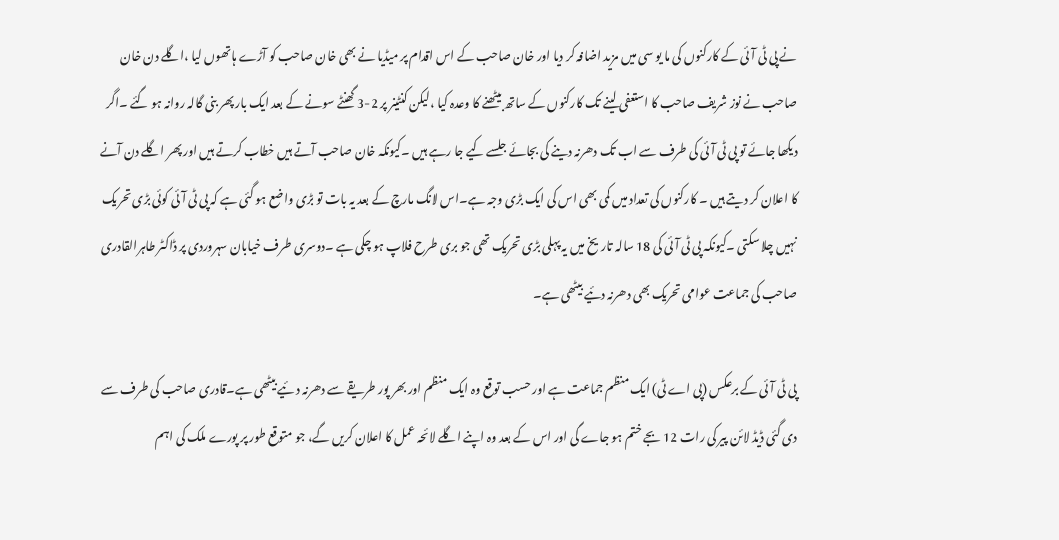نے پی ٹی آئی کے کارکنوں کی ما یو سی میں مزید اضافہ کر دیا اور خان صاحب کے اس اقدام پر میڈیا نے بھی خان صاحب کو آڑے ہاتھوں لیا ،اگلے دن خان صاحب نے نوز شریف صاحب کا استعفی لینے تک کارکنوں کے ساتھ بیٹھنے کا وعدہ کیا ،لیکن کنٹینر پر 2-3 گھنٹے سونے کے بعد ایک بار پھر بنی گالہ روانہ ہو گئے ۔اگر دیکھا جائے تو پی ٹی آئی کی طرف سے اب تک دھرنہ دینے کی بجائے جلسے کیے جا رہے ہیں ۔کیونکہ خان صاحب آتے ہیں خطاب کرتے ہیں اور پھر اگلے دن آنے کا اعلان کر دیتے ہیں ۔ کارکنوں کی تعداد میں کمی بھی اس کی ایک بڑی وجہ ہے۔اس لانگ مارچ کے بعد یہ بات تو بڑی واضع ہو گئی ہے کہ پی ٹی آئی کوئی بڑی تحریک نہیں چلا سکتی ۔کیونکہ پی ٹی آئی کی 18 سالہ تاریخ میں یہ پہلی بڑی تحریک تھی جو بری طرح فلاپ ہو چکی ہے ۔دوسری طرف خیابان سہروردی پر ڈاکٹر طاہرالقادری صاحب کی جماعت عوامی تحریک بھی دھرنہ دئیے بیٹھی ہے۔

پی ٹی آئی کے برعکس (پی اے ٹی) ایک منظم جماعت ہے اور حسب توقع وہ ایک منظم اور بھر پور طریقے سے دھرنہ د ئیے بیٹھی ہے۔قادری صاحب کی طرف سے دی گئی ڈیڈ لائن پیر کی رات 12 بجے ختم ہو جاے گی اور اس کے بعد وہ اپنے اگلے لائحہ عمل کا اعلان کریں گے، جو متوقع طور پر پورے ملک کی اہم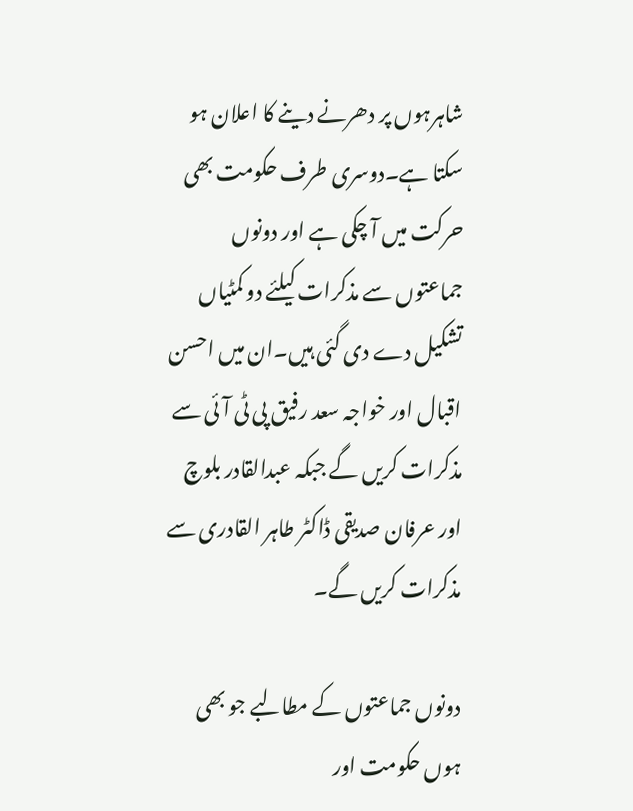شاہرہوں پر دھرنے دینے کا اعلان ہو سکتا ہے۔دوسری طرف حکومت بھی حرکت میں آ چکی ہے اور دونوں جماعتوں سے مذکرات کیلئے دو کمٹیاں تشکیل دے دی گئی ہیں۔ان میں احسن اقبال اور خواجہ سعد رفیق پی ٹی آئی سے مذکرات کریں گے جبکہ عبدالقادر بلوچ اور عرفان صدیقی ڈاکٹر طاہر القادری سے مذکرات کریں گے۔

دونوں جماعتوں کے مطالبے جو بھی ہوں حکومت اور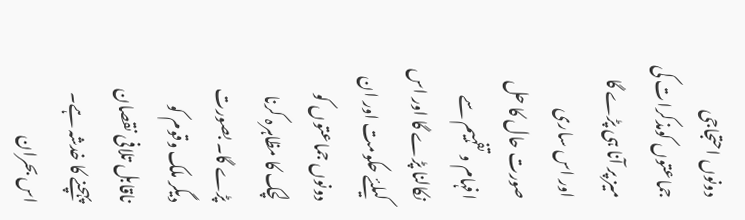دونوں احتجاجی جماعتوں کومذکرات کی میز پر آنا ہی پڑے گا اور اس ساری صورت حال کا حل افہام و تفہیم سے نکالنا پڑے گا اور اس کیلئے حکومت اور ان دونوں جماعتوں کو لچک کا مظاہرہ کرنا پڑے گا۔ بصورت دیگر ملک وقوم کو ناقابل تلافی نقصان پہچنے کا خدشہ ہے۔ اس بحران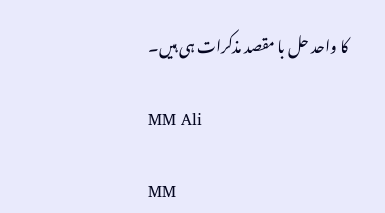کا واحد حل با مقصد مذکرات ہی ہیں۔

MM Ali

MM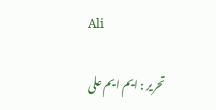Ali

تحریر : ایم ایم علی